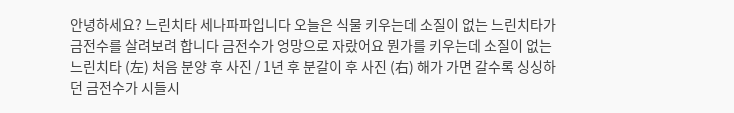안녕하세요? 느린치타 세나파파입니다 오늘은 식물 키우는데 소질이 없는 느린치타가 금전수를 살려보려 합니다 금전수가 엉망으로 자랐어요 뭔가를 키우는데 소질이 없는 느린치타 (左) 처음 분양 후 사진 / 1년 후 분갈이 후 사진 (右) 해가 가면 갈수록 싱싱하던 금전수가 시들시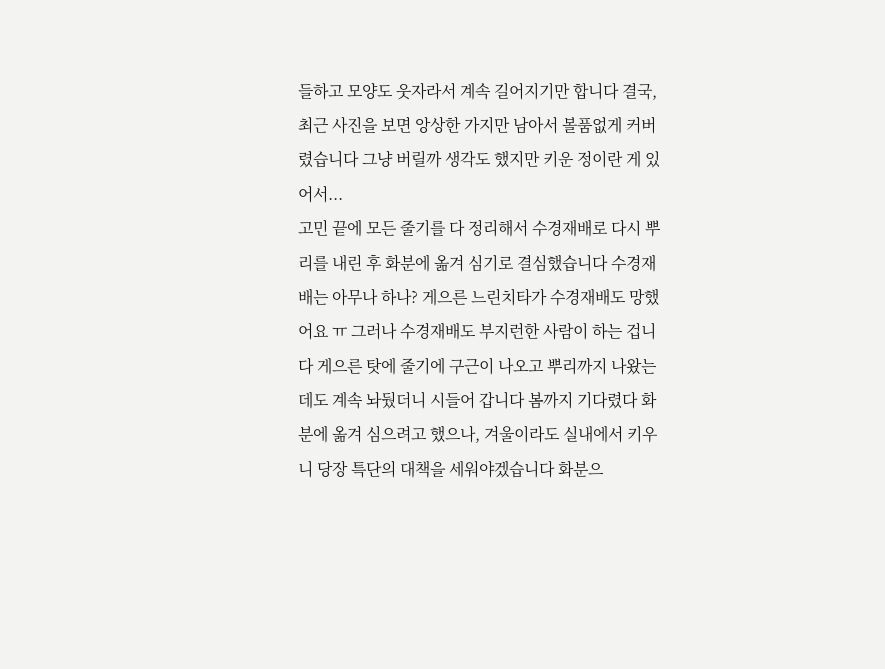들하고 모양도 웃자라서 계속 길어지기만 합니다 결국, 최근 사진을 보면 앙상한 가지만 남아서 볼품없게 커버렸습니다 그냥 버릴까 생각도 했지만 키운 정이란 게 있어서...
고민 끝에 모든 줄기를 다 정리해서 수경재배로 다시 뿌리를 내린 후 화분에 옮겨 심기로 결심했습니다 수경재배는 아무나 하나? 게으른 느린치타가 수경재배도 망했어요 ㅠ 그러나 수경재배도 부지런한 사람이 하는 겁니다 게으른 탓에 줄기에 구근이 나오고 뿌리까지 나왔는데도 계속 놔뒀더니 시들어 갑니다 봄까지 기다렸다 화분에 옮겨 심으려고 했으나, 겨울이라도 실내에서 키우니 당장 특단의 대책을 세워야겠습니다 화분으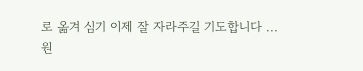로 옮겨 심기 이제 잘 자라주길 기도합니다 ...
원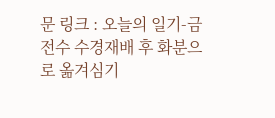문 링크 : 오늘의 일기-금전수 수경재배 후 화분으로 옮겨심기